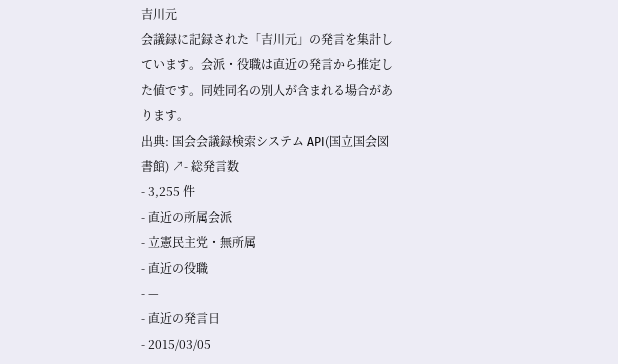吉川元
会議録に記録された「吉川元」の発言を集計しています。会派・役職は直近の発言から推定した値です。同姓同名の別人が含まれる場合があります。
出典: 国会会議録検索システム API(国立国会図書館) ↗- 総発言数
- 3,255 件
- 直近の所属会派
- 立憲民主党・無所属
- 直近の役職
- —
- 直近の発言日
- 2015/03/05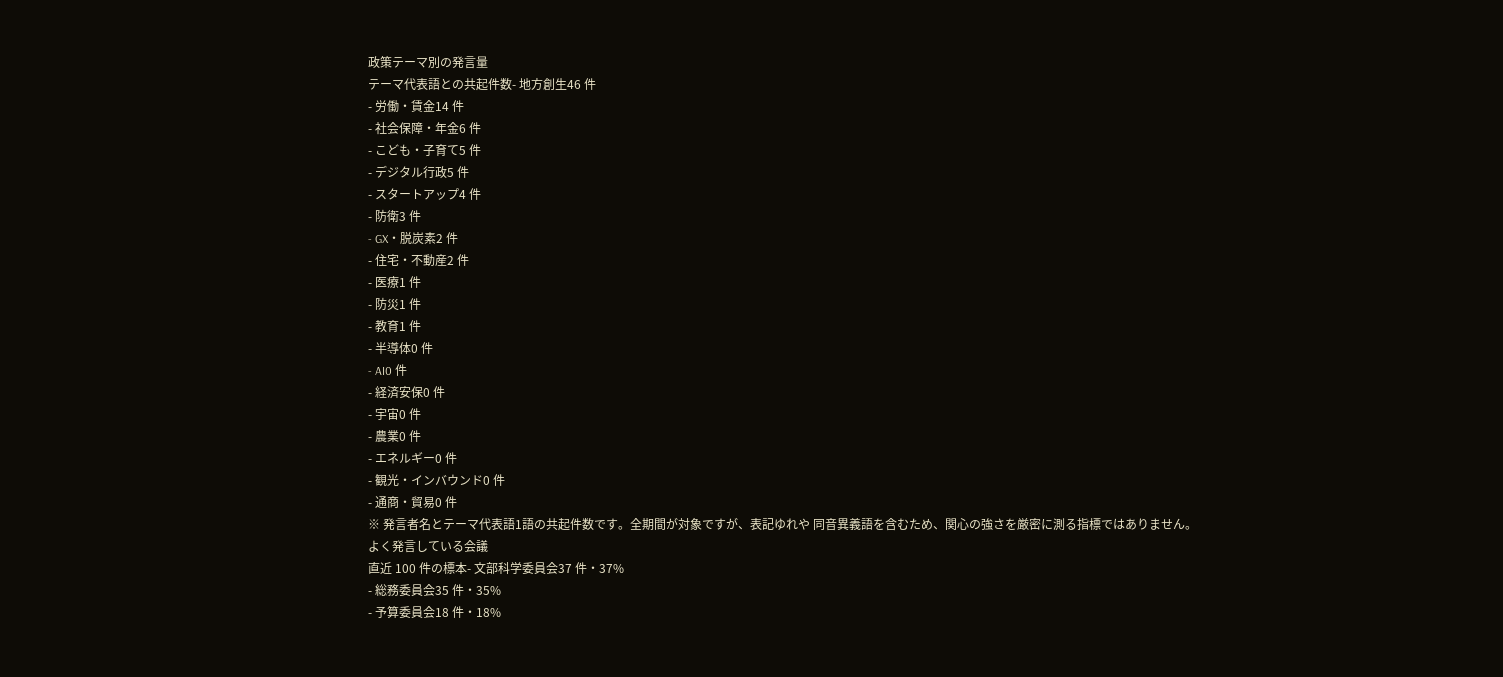政策テーマ別の発言量
テーマ代表語との共起件数- 地方創生46 件
- 労働・賃金14 件
- 社会保障・年金6 件
- こども・子育て5 件
- デジタル行政5 件
- スタートアップ4 件
- 防衛3 件
- GX・脱炭素2 件
- 住宅・不動産2 件
- 医療1 件
- 防災1 件
- 教育1 件
- 半導体0 件
- AI0 件
- 経済安保0 件
- 宇宙0 件
- 農業0 件
- エネルギー0 件
- 観光・インバウンド0 件
- 通商・貿易0 件
※ 発言者名とテーマ代表語1語の共起件数です。全期間が対象ですが、表記ゆれや 同音異義語を含むため、関心の強さを厳密に測る指標ではありません。
よく発言している会議
直近 100 件の標本- 文部科学委員会37 件・37%
- 総務委員会35 件・35%
- 予算委員会18 件・18%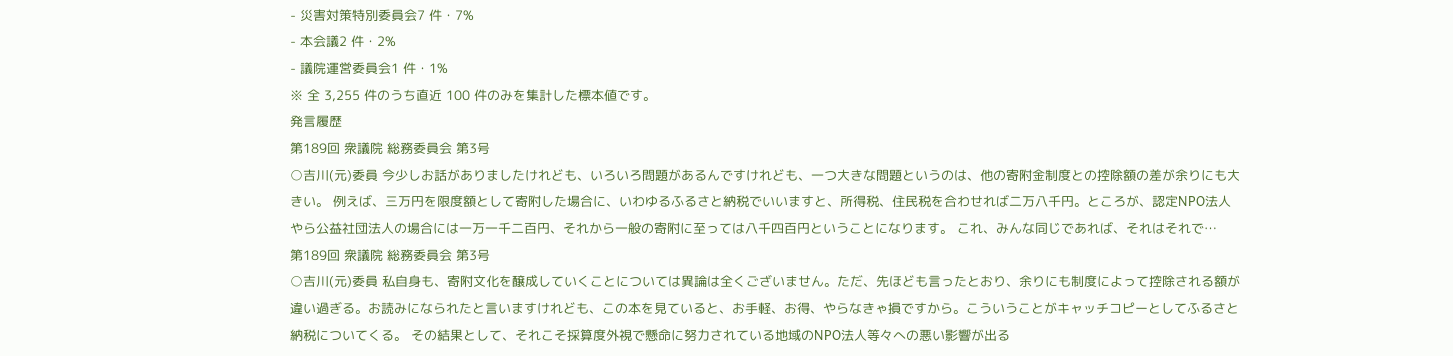- 災害対策特別委員会7 件・7%
- 本会議2 件・2%
- 議院運営委員会1 件・1%
※ 全 3,255 件のうち直近 100 件のみを集計した標本値です。
発言履歴
第189回 衆議院 総務委員会 第3号
○吉川(元)委員 今少しお話がありましたけれども、いろいろ問題があるんですけれども、一つ大きな問題というのは、他の寄附金制度との控除額の差が余りにも大きい。 例えば、三万円を限度額として寄附した場合に、いわゆるふるさと納税でいいますと、所得税、住民税を合わせれば二万八千円。ところが、認定NPO法人やら公益社団法人の場合には一万一千二百円、それから一般の寄附に至っては八千四百円ということになります。 これ、みんな同じであれば、それはそれで…
第189回 衆議院 総務委員会 第3号
○吉川(元)委員 私自身も、寄附文化を醸成していくことについては異論は全くございません。ただ、先ほども言ったとおり、余りにも制度によって控除される額が違い過ぎる。お読みになられたと言いますけれども、この本を見ていると、お手軽、お得、やらなきゃ損ですから。こういうことがキャッチコピーとしてふるさと納税についてくる。 その結果として、それこそ採算度外視で懸命に努力されている地域のNPO法人等々への悪い影響が出る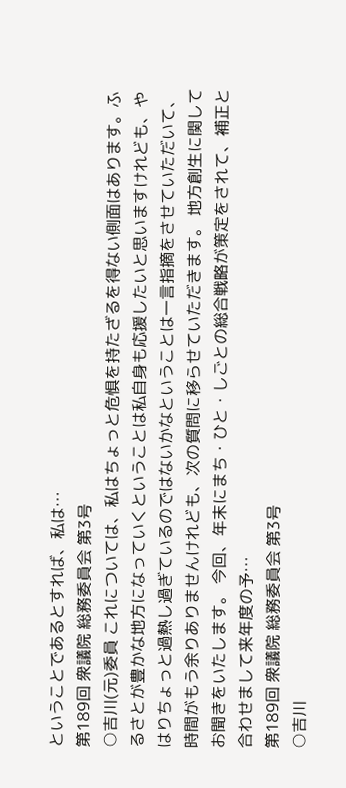ということであるとすれば、私は…
第189回 衆議院 総務委員会 第3号
○吉川(元)委員 これについては、私はちょっと危惧を持たざるを得ない側面はあります。ふるさとが豊かな地方になっていくということは私自身も応援したいと思いますけれども、やはりちょっと過熱し過ぎているのではないかなということは一言指摘をさせていただいて、時間がもう余りありませんけれども、次の質問に移らせていただきます。 地方創生に関してお聞きをいたします。 今回、年末にまち・ひと・しごとの総合戦略が策定をされて、補正と合わせまして来年度の予…
第189回 衆議院 総務委員会 第3号
○吉川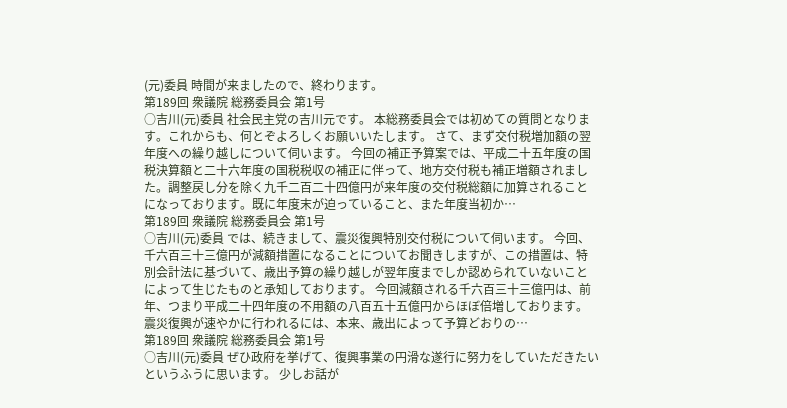(元)委員 時間が来ましたので、終わります。
第189回 衆議院 総務委員会 第1号
○吉川(元)委員 社会民主党の吉川元です。 本総務委員会では初めての質問となります。これからも、何とぞよろしくお願いいたします。 さて、まず交付税増加額の翌年度への繰り越しについて伺います。 今回の補正予算案では、平成二十五年度の国税決算額と二十六年度の国税税収の補正に伴って、地方交付税も補正増額されました。調整戻し分を除く九千二百二十四億円が来年度の交付税総額に加算されることになっております。既に年度末が迫っていること、また年度当初か…
第189回 衆議院 総務委員会 第1号
○吉川(元)委員 では、続きまして、震災復興特別交付税について伺います。 今回、千六百三十三億円が減額措置になることについてお聞きしますが、この措置は、特別会計法に基づいて、歳出予算の繰り越しが翌年度までしか認められていないことによって生じたものと承知しております。 今回減額される千六百三十三億円は、前年、つまり平成二十四年度の不用額の八百五十五億円からほぼ倍増しております。震災復興が速やかに行われるには、本来、歳出によって予算どおりの…
第189回 衆議院 総務委員会 第1号
○吉川(元)委員 ぜひ政府を挙げて、復興事業の円滑な遂行に努力をしていただきたいというふうに思います。 少しお話が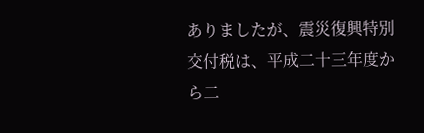ありましたが、震災復興特別交付税は、平成二十三年度から二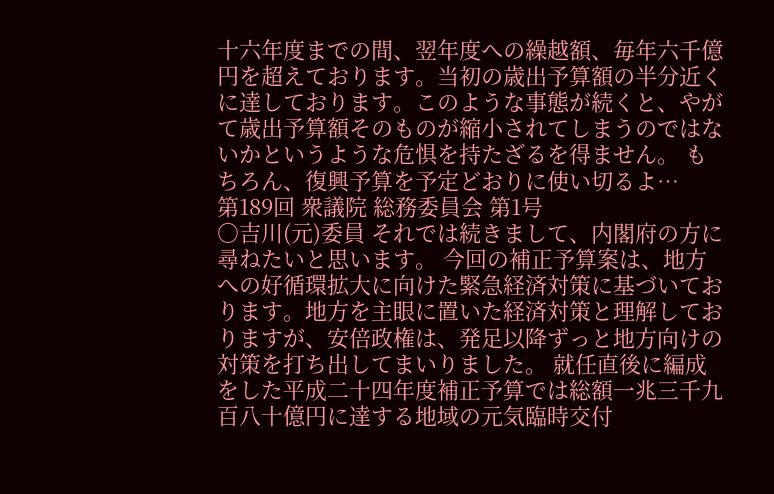十六年度までの間、翌年度への繰越額、毎年六千億円を超えております。当初の歳出予算額の半分近くに達しております。このような事態が続くと、やがて歳出予算額そのものが縮小されてしまうのではないかというような危惧を持たざるを得ません。 もちろん、復興予算を予定どおりに使い切るよ…
第189回 衆議院 総務委員会 第1号
○吉川(元)委員 それでは続きまして、内閣府の方に尋ねたいと思います。 今回の補正予算案は、地方への好循環拡大に向けた緊急経済対策に基づいております。地方を主眼に置いた経済対策と理解しておりますが、安倍政権は、発足以降ずっと地方向けの対策を打ち出してまいりました。 就任直後に編成をした平成二十四年度補正予算では総額一兆三千九百八十億円に達する地域の元気臨時交付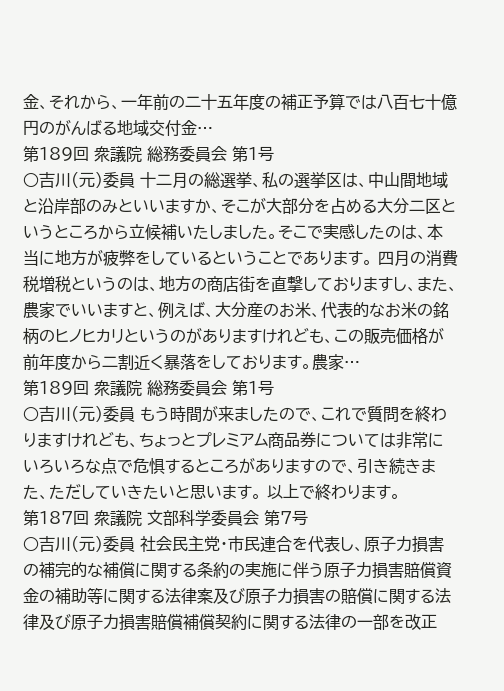金、それから、一年前の二十五年度の補正予算では八百七十億円のがんばる地域交付金…
第189回 衆議院 総務委員会 第1号
○吉川(元)委員 十二月の総選挙、私の選挙区は、中山間地域と沿岸部のみといいますか、そこが大部分を占める大分二区というところから立候補いたしました。そこで実感したのは、本当に地方が疲弊をしているということであります。 四月の消費税増税というのは、地方の商店街を直撃しておりますし、また、農家でいいますと、例えば、大分産のお米、代表的なお米の銘柄のヒノヒカリというのがありますけれども、この販売価格が前年度から二割近く暴落をしております。農家…
第189回 衆議院 総務委員会 第1号
○吉川(元)委員 もう時間が来ましたので、これで質問を終わりますけれども、ちょっとプレミアム商品券については非常にいろいろな点で危惧するところがありますので、引き続きまた、ただしていきたいと思います。 以上で終わります。
第187回 衆議院 文部科学委員会 第7号
○吉川(元)委員 社会民主党・市民連合を代表し、原子力損害の補完的な補償に関する条約の実施に伴う原子力損害賠償資金の補助等に関する法律案及び原子力損害の賠償に関する法律及び原子力損害賠償補償契約に関する法律の一部を改正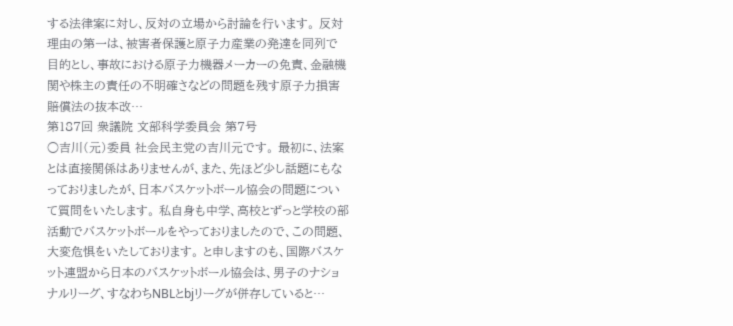する法律案に対し、反対の立場から討論を行います。 反対理由の第一は、被害者保護と原子力産業の発達を同列で目的とし、事故における原子力機器メーカーの免責、金融機関や株主の責任の不明確さなどの問題を残す原子力損害賠償法の抜本改…
第187回 衆議院 文部科学委員会 第7号
○吉川(元)委員 社会民主党の吉川元です。 最初に、法案とは直接関係はありませんが、また、先ほど少し話題にもなっておりましたが、日本バスケットボール協会の問題について質問をいたします。 私自身も中学、高校とずっと学校の部活動でバスケットボールをやっておりましたので、この問題、大変危惧をいたしております。 と申しますのも、国際バスケット連盟から日本のバスケットボール協会は、男子のナショナルリーグ、すなわちNBLとbjリーグが併存していると…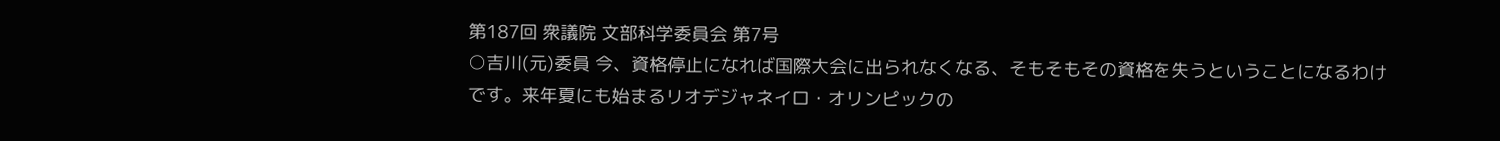第187回 衆議院 文部科学委員会 第7号
○吉川(元)委員 今、資格停止になれば国際大会に出られなくなる、そもそもその資格を失うということになるわけです。来年夏にも始まるリオデジャネイロ・オリンピックの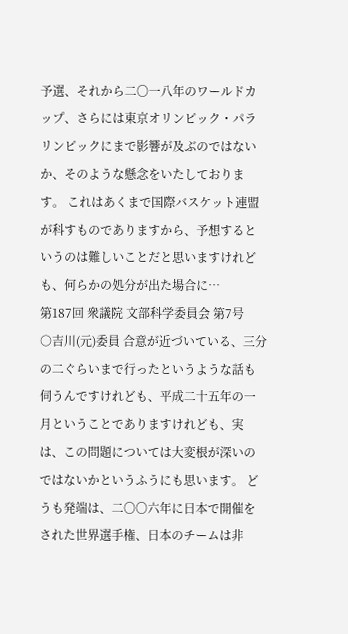予選、それから二〇一八年のワールドカップ、さらには東京オリンピック・パラリンピックにまで影響が及ぶのではないか、そのような懸念をいたしております。 これはあくまで国際バスケット連盟が科すものでありますから、予想するというのは難しいことだと思いますけれども、何らかの処分が出た場合に…
第187回 衆議院 文部科学委員会 第7号
○吉川(元)委員 合意が近づいている、三分の二ぐらいまで行ったというような話も伺うんですけれども、平成二十五年の一月ということでありますけれども、実は、この問題については大変根が深いのではないかというふうにも思います。 どうも発端は、二〇〇六年に日本で開催をされた世界選手権、日本のチームは非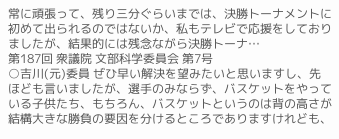常に頑張って、残り三分ぐらいまでは、決勝トーナメントに初めて出られるのではないか、私もテレビで応援をしておりましたが、結果的には残念ながら決勝トーナ…
第187回 衆議院 文部科学委員会 第7号
○吉川(元)委員 ぜひ早い解決を望みたいと思いますし、先ほども言いましたが、選手のみならず、バスケットをやっている子供たち、もちろん、バスケットというのは背の高さが結構大きな勝負の要因を分けるところでありますけれども、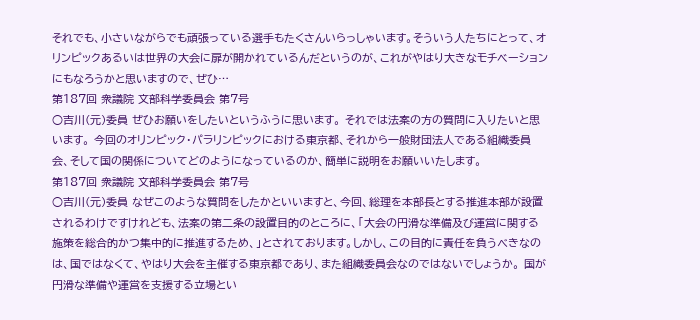それでも、小さいながらでも頑張っている選手もたくさんいらっしゃいます。そういう人たちにとって、オリンピックあるいは世界の大会に扉が開かれているんだというのが、これがやはり大きなモチベーションにもなろうかと思いますので、ぜひ…
第187回 衆議院 文部科学委員会 第7号
○吉川(元)委員 ぜひお願いをしたいというふうに思います。 それでは法案の方の質問に入りたいと思います。 今回のオリンピック・パラリンピックにおける東京都、それから一般財団法人である組織委員会、そして国の関係についてどのようになっているのか、簡単に説明をお願いいたします。
第187回 衆議院 文部科学委員会 第7号
○吉川(元)委員 なぜこのような質問をしたかといいますと、今回、総理を本部長とする推進本部が設置されるわけですけれども、法案の第二条の設置目的のところに、「大会の円滑な準備及び運営に関する施策を総合的かつ集中的に推進するため、」とされております。しかし、この目的に責任を負うべきなのは、国ではなくて、やはり大会を主催する東京都であり、また組織委員会なのではないでしょうか。 国が円滑な準備や運営を支援する立場とい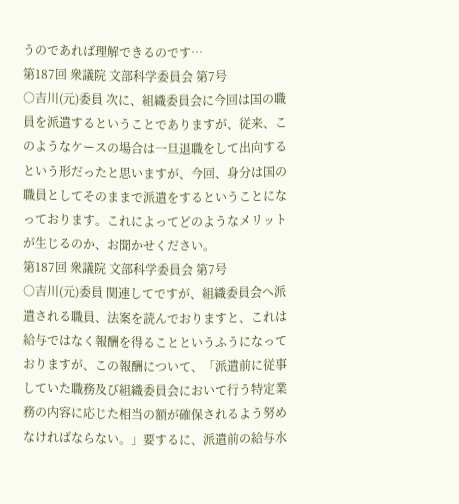うのであれば理解できるのです…
第187回 衆議院 文部科学委員会 第7号
○吉川(元)委員 次に、組織委員会に今回は国の職員を派遣するということでありますが、従来、このようなケースの場合は一旦退職をして出向するという形だったと思いますが、今回、身分は国の職員としてそのままで派遣をするということになっております。これによってどのようなメリットが生じるのか、お聞かせください。
第187回 衆議院 文部科学委員会 第7号
○吉川(元)委員 関連してですが、組織委員会へ派遣される職員、法案を読んでおりますと、これは給与ではなく報酬を得ることというふうになっておりますが、この報酬について、「派遣前に従事していた職務及び組織委員会において行う特定業務の内容に応じた相当の額が確保されるよう努めなければならない。」要するに、派遣前の給与水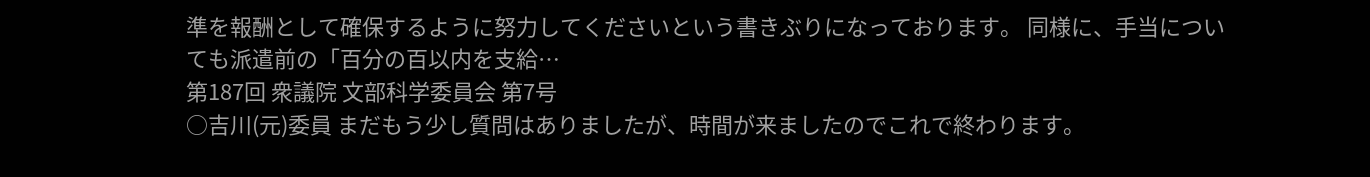準を報酬として確保するように努力してくださいという書きぶりになっております。 同様に、手当についても派遣前の「百分の百以内を支給…
第187回 衆議院 文部科学委員会 第7号
○吉川(元)委員 まだもう少し質問はありましたが、時間が来ましたのでこれで終わります。